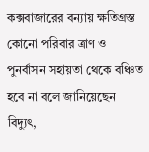কক্সবাজারের বন্যায় ক্ষতিগ্রস্ত কোনো পরিবার ত্রাণ ও পুনর্বাসন সহায়তা থেকে বঞ্চিত হবে না বলে জানিয়েছেন বিদ্যুৎ,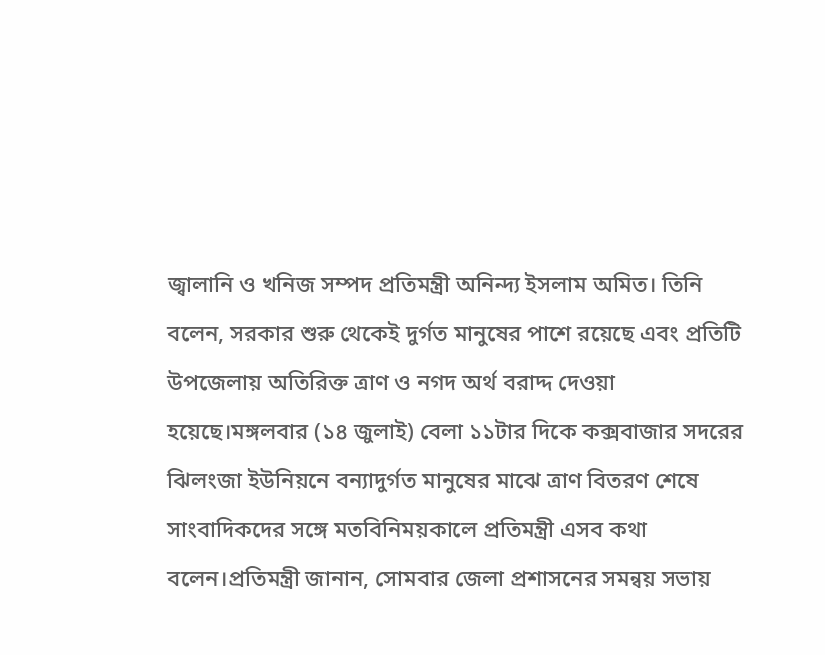জ্বালানি ও খনিজ সম্পদ প্রতিমন্ত্রী অনিন্দ্য ইসলাম অমিত। তিনি বলেন, সরকার শুরু থেকেই দুর্গত মানুষের পাশে রয়েছে এবং প্রতিটি উপজেলায় অতিরিক্ত ত্রাণ ও নগদ অর্থ বরাদ্দ দেওয়া হয়েছে।মঙ্গলবার (১৪ জুলাই) বেলা ১১টার দিকে কক্সবাজার সদরের ঝিলংজা ইউনিয়নে বন্যাদুর্গত মানুষের মাঝে ত্রাণ বিতরণ শেষে সাংবাদিকদের সঙ্গে মতবিনিময়কালে প্রতিমন্ত্রী এসব কথা বলেন।প্রতিমন্ত্রী জানান, সোমবার জেলা প্রশাসনের সমন্বয় সভায়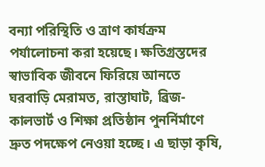বন্যা পরিস্থিতি ও ত্রাণ কার্যক্রম পর্যালোচনা করা হয়েছে। ক্ষতিগ্রস্তদের স্বাভাবিক জীবনে ফিরিয়ে আনতে ঘরবাড়ি মেরামত, রাস্তাঘাট, ব্রিজ-কালভার্ট ও শিক্ষা প্রতিষ্ঠান পুনর্নির্মাণে দ্রুত পদক্ষেপ নেওয়া হচ্ছে। এ ছাড়া কৃষি,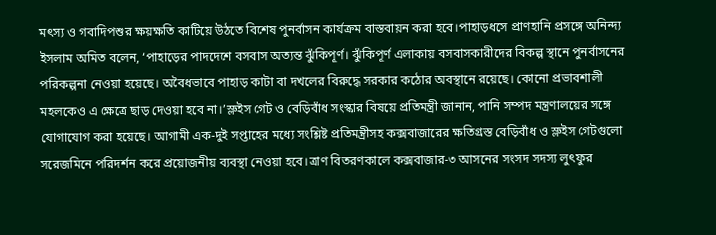মৎস্য ও গবাদিপশুর ক্ষয়ক্ষতি কাটিয়ে উঠতে বিশেষ পুনর্বাসন কার্যক্রম বাস্তবায়ন করা হবে।পাহাড়ধসে প্রাণহানি প্রসঙ্গে অনিন্দ্য ইসলাম অমিত বলেন, ‘পাহাড়ের পাদদেশে বসবাস অত্যন্ত ঝুঁকিপূর্ণ। ঝুঁকিপূর্ণ এলাকায় বসবাসকারীদের বিকল্প স্থানে পুনর্বাসনের পরিকল্পনা নেওয়া হয়েছে। অবৈধভাবে পাহাড় কাটা বা দখলের বিরুদ্ধে সরকার কঠোর অবস্থানে রয়েছে। কোনো প্রভাবশালী মহলকেও এ ক্ষেত্রে ছাড় দেওয়া হবে না।’স্লুইস গেট ও বেড়িবাঁধ সংস্কার বিষয়ে প্রতিমন্ত্রী জানান, পানি সম্পদ মন্ত্রণালয়ের সঙ্গে যোগাযোগ করা হয়েছে। আগামী এক-দুই সপ্তাহের মধ্যে সংশ্লিষ্ট প্রতিমন্ত্রীসহ কক্সবাজারের ক্ষতিগ্রস্ত বেড়িবাঁধ ও স্লুইস গেটগুলো সরেজমিনে পরিদর্শন করে প্রয়োজনীয় ব্যবস্থা নেওয়া হবে।ত্রাণ বিতরণকালে কক্সবাজার-৩ আসনের সংসদ সদস্য লুৎফুর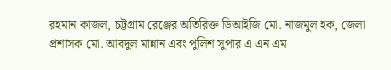রহমান কাজল, চট্টগ্রাম রেঞ্জের অতিরিক্ত ডিআইজি মো. নাজমুল হক, জেলা প্রশাসক মো. আবদুল মান্নান এবং পুলিশ সুপার এ এন এম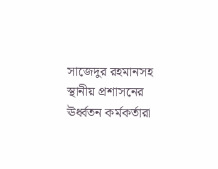সাজেদুর রহমানসহ স্থানীয় প্রশাসনের ঊর্ধ্বতন কর্মকর্তারা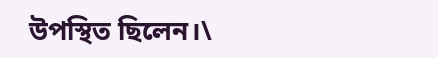উপস্থিত ছিলেন।\